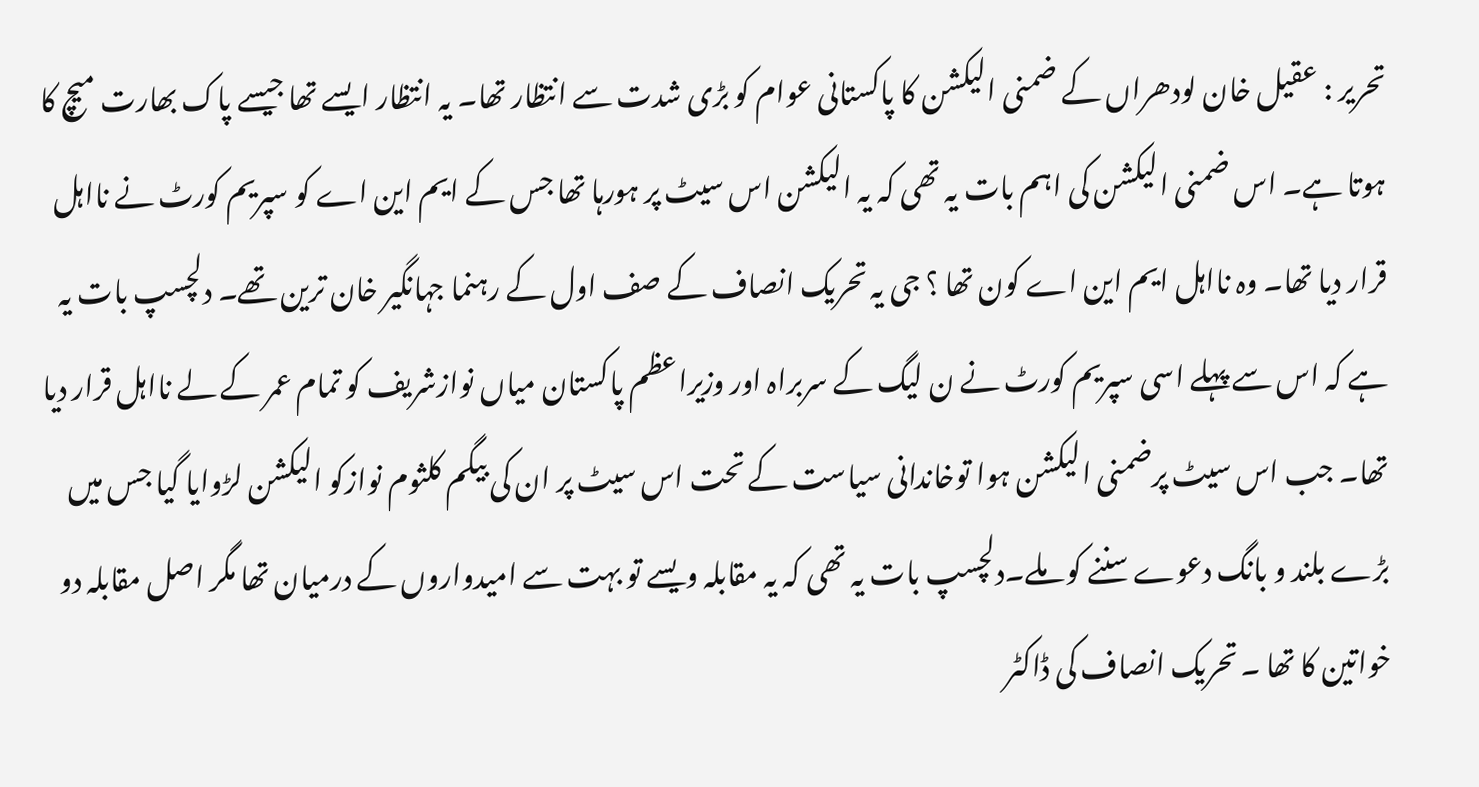تحریر : عقیل خان لودھراں کے ضمنی الیکشن کا پاکستانی عوام کو بڑی شدت سے انتظار تھا۔ یہ انتظار ایسے تھا جیسے پاک بھارت میچ کا ہوتا ہے۔ اس ضمنی الیکشن کی اہم بات یہ تھی کہ یہ الیکشن اس سیٹ پر ہورہا تھا جس کے ایم این اے کو سپریم کورٹ نے نااہل قرار دیا تھا۔ وہ نااہل ایم این اے کون تھا ؟ جی یہ تحریک انصاف کے صف اول کے رہنما جہانگیر خان ترین تھے۔ دلچسپ بات یہ ہے کہ اس سے پہلے اسی سپریم کورٹ نے ن لیگ کے سربراہ اور وزیراعظم پاکستان میاں نوازشریف کو تمام عمر کے لے نااہل قرار دیا تھا۔ جب اس سیٹ پرضمنی الیکشن ہوا توخاندانی سیاست کے تحت اس سیٹ پر ان کی بیگم کلثوم نوازکو الیکشن لڑوایا گیا جس میں بڑے بلند و بانگ دعوے سننے کو ملے۔دلچسپ بات یہ تھی کہ یہ مقابلہ ویسے تو بہت سے امیدواروں کے درمیان تھا مگر اصل مقابلہ دو خواتین کا تھا ۔ تحریک انصاف کی ڈاکٹر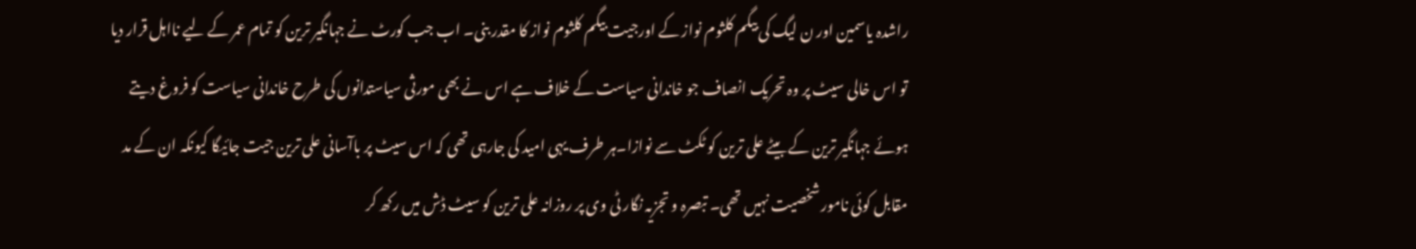راشدہ یاسمین اور ن لیگ کی بیگم کلثوم نواز کے اورجیت بیگم کلثوم نواز کا مقدر بنی۔ اب جب کورٹ نے جہانگیر ترین کو تمام عمر کے لیے نااہل قرار دیا تو اس خالی سیٹ پر وہ تحریک انصاف جو خاندانی سیاست کے خلاف ہے اس نے بھی مورثی سیاستدانوں کی طرح خاندانی سیاست کو فروغ دیتے ہوئے جہانگیر ترین کے بیٹے علی ترین کو ٹکٹ سے نوازا۔ہر طرف یہی امید کی جارہی تھی کہ اس سیٹ پر باآسانی علی ترین جیت جائیگا کیونکہ ان کے مد مقابل کوئی نامور شخصیت نہیں تھی۔ تبصرہ و تجزیہ نگار ٹی وی پر روزانہ علی ترین کو سیٹ ڈش میں رکھ کر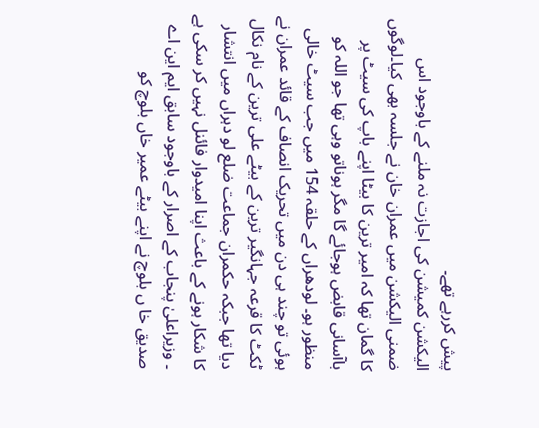پیش کررہے تھے۔
الیکشن کمیشن کی اجازت نہ ملنے کے باوجود اس ضمنی الیکشن میں عمران خان نے جلسہ بھی کیا۔لوگوں کا گمان تھا کہ امیر ترین کا بیٹا اپنے باپ کی سیٹ پر باآسانی قابض ہوجائے گا مگر ہوناتو وہی تھا جو اللہ کو منظور ہو۔ لودھراں کے حلقہ 154 میں جب سیٹ خالی ہوئی تو چند ہی دن میں تحریک انصاف کے قائد عمران نے ٹکٹ کا قرعہ جہانگیر ترین کے بیٹے علی ترین کے نام نکال دیا تھا جبکہ حکمران جماعت ضلع لو دہراں میں انتشار کا شکار ہونے کے باعث اپنا امیدوار فائنل نہیں کر سکی ہے ۔ وزیراعلیٰ پنجاب کے اصرار کے باوجود سابق ایم این اے صدیق خا ں بلوچ نے اپنے بیٹے عمیر خاں بلوچ کو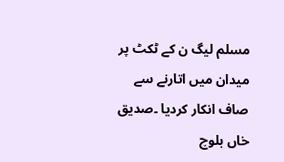مسلم لیگ ن کے ٹکٹ پر میدان میں اتارنے سے صاف انکار کردیا ۔صدیق خاں بلوچ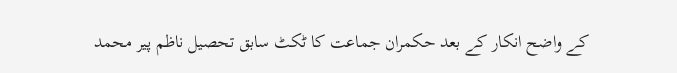کے واضح انکار کے بعد حکمران جماعت کا ٹکٹ سابق تحصیل ناظم پیر محمد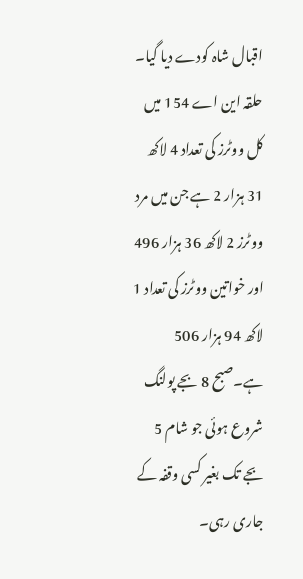اقبال شاہ کودے دیا گیا۔
حلقہ این اے 154 میں کل ووٹرز کی تعداد 4 لاکھ 31 ہزار 2 ہے جن میں مرد ووٹرز 2 لاکھ 36 ہزار 496 اور خواتین ووٹرز کی تعداد 1 لاکھ 94 ہزار 506 ہے۔صبح 8 بجے پولنگ شروع ہوئی جو شام 5 بجے تک بغیر کسی وقفہ کے جاری رہی۔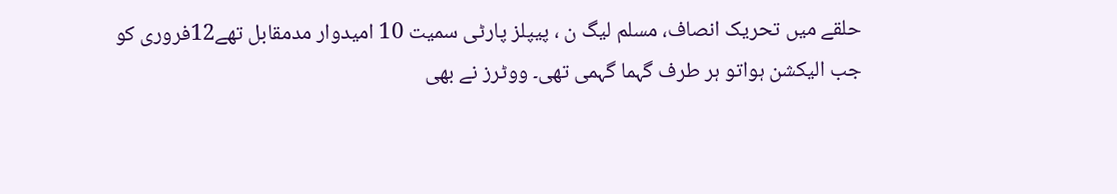حلقے میں تحریک انصاف، مسلم لیگ ن ، پیپلز پارٹی سمیت 10 امیدوار مدمقابل تھے12فروری کو جب الیکشن ہواتو ہر طرف گہما گہمی تھی۔ ووٹرز نے بھی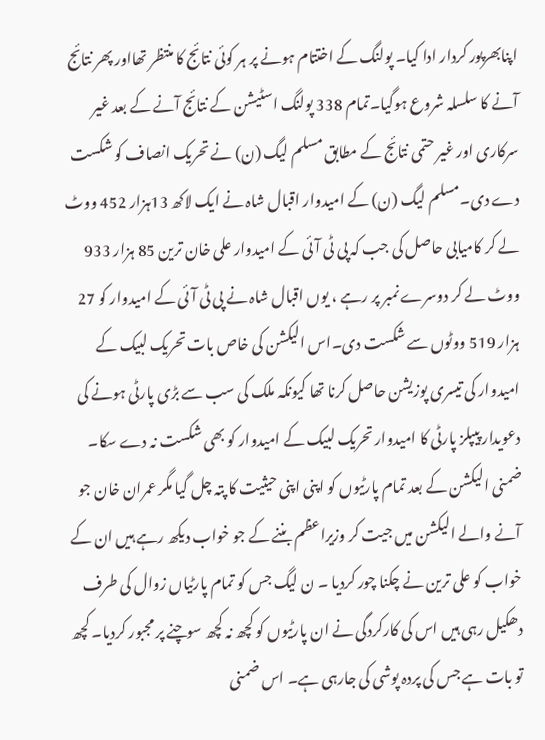اپنابھرپور کردار ادا کیا۔ پولنگ کے اختتام ہونے پر ہر کوئی نتائج کا منتظر تھااور پھر نتائج آنے کا سلسلہ شروع ہوگیا۔تمام 338 پولنگ اسٹیشن کے نتائج آنے کے بعد غیر سرکاری اور غیر حتمی نتائج کے مطابق مسلم لیگ (ن) نے تحریک انصاف کو شکست دے دی۔مسلم لیگ (ن) کے امیدوار اقبال شاہ نے ایک لاکھ 13ہزار 452 ووٹ لے کر کامیابی حاصل کی جب کہ پی ٹی آئی کے امیدوار علی خان ترین 85 ہزار 933 ووٹ لے کر دوسرے نمبر پر رہے ، یوں اقبال شاہ نے پی ٹی آئی کے امیدوار کو 27 ہزار 519 ووٹوں سے شکست دی۔اس الیکشن کی خاص بات تحریک لبیک کے امیدوار کی تیسری پوزیشن حاصل کرنا تھا کیونکہ ملک کی سب سے بڑی پارٹی ہونے کی دعویدار پیپلز پارٹی کا امیدوار تحریک لبیک کے امیدوار کو بھی شکست نہ دے سکا۔
ضمنی الیکشن کے بعد تمام پارٹیوں کو اپنی اپنی حیثیت کا پتہ چل گیا مگر عمران خان جو آنے والے الیکشن میں جیت کر وزیراعظم بننے کے جو خواب دیکھ رہے ہیں ان کے خواب کو علی ترین نے چکنا چور کردیا ۔ ن لیگ جس کو تمام پارٹیاں زوال کی طرف دھکیل رہی ہیں اس کی کارکردگی نے ان پارٹیوں کو کچھ نہ کچھ سوچنے پر مجبور کردیا۔ کچھ تو بات ہے جس کی پردہ پوشی کی جارہی ہے۔ اس ضمنی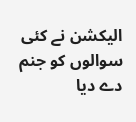الیکشن نے کئی سوالوں کو جنم دے دیا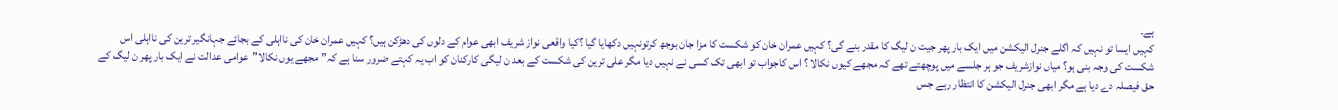ہے۔
کہیں ایسا تو نہیں کہ اگلے جنرل الیکشن میں ایک بار پھر جیت ن لیگ کا مقدر بنے گی؟ کہیں عمران خان کو شکست کا مزا جان بوجھ کرتونہیں دکھایا گیا ؟کیا واقعی نواز شریف ابھی عوام کے دلوں کی دھڑکن ہیں؟ کہیں عمران خان کی نااہلی کے بجائے جہانگیر ترین کی نااہلی اس شکست کی وجہ بنی ہو؟ میاں نوازشریف جو ہر جلسے میں پوچھتے تھے کہ مجھے کیوں نکالا ؟ اس کاجواب تو ابھی تک کسی نے نہیں دیا مگر علی ترین کی شکست کے بعد ن لیگی کارکنان کو اب یہ کہتے ضرور سنا ہے کہ” مجھے یوں نکالا”عوامی عدالت نے ایک بار پھر ن لیگ کے حق فیصلہ دے دیا ہے مگر ابھی جنرل الیکشن کا انتظار رہے جس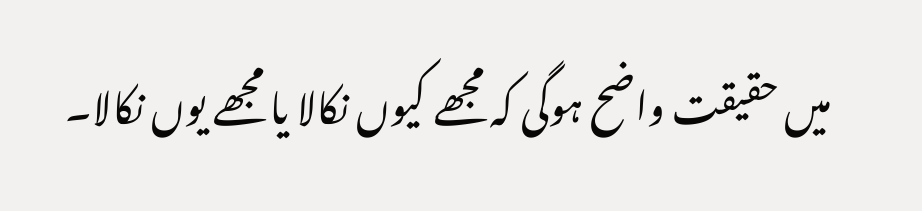میں حقیقت واضح ہوگی کہ مجھے کیوں نکالا یا مجھے یوں نکالا۔